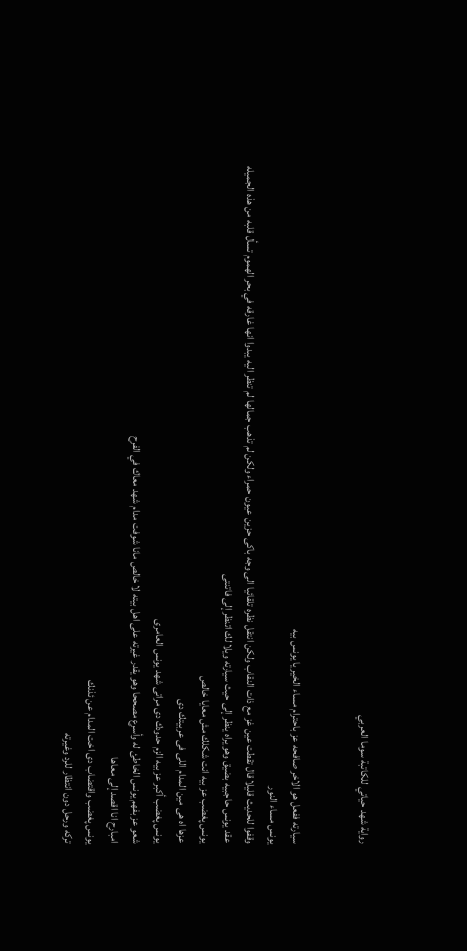رواية شهد حياتي للكاتبة سوما العربي


سيارته ففعل هو الاخر صافحه عز باحترام مساء الخير يا يونس بيه
يونس مساء النور
وقفوا للحديث قليلا قال تقطت عين غز مع ذات النقاب ولكن انتقل نظره تلقائيا الى وجه باكى حزين عيون حمراء ولكن لم تذهب جمالها لم تنظر اليه يبدوا انها غارقه في بحر الهموم تسأل قلبه من هذه الجميله
عقد يونس حاجبيه بضيق وهو يراه ينظر إلى حيث سيارته ويلا لك اتنظر إلى فاتنتى
يونس پغضب عز بيه انت شكلك مش معايا خالص
عزها اه هى مين المدام اللى فى عربيتك دى
يونس پغضب أكبر عز بيه الزم حدودك دى مراتى شهد يونس العامرى
شعو عز بفهم يونس الخاطئ له وأسرع مصححا وهو يقدر غيرته على اهل بيته لا خالص مانا شوفت مدام شهد معاك في الفرح
امبارح انا اقصد إلى معاها
يونس پغضب واقتضاب دى اخت المدام عن ئذنك
تركه ورحل دون انتظار للرد وغيرته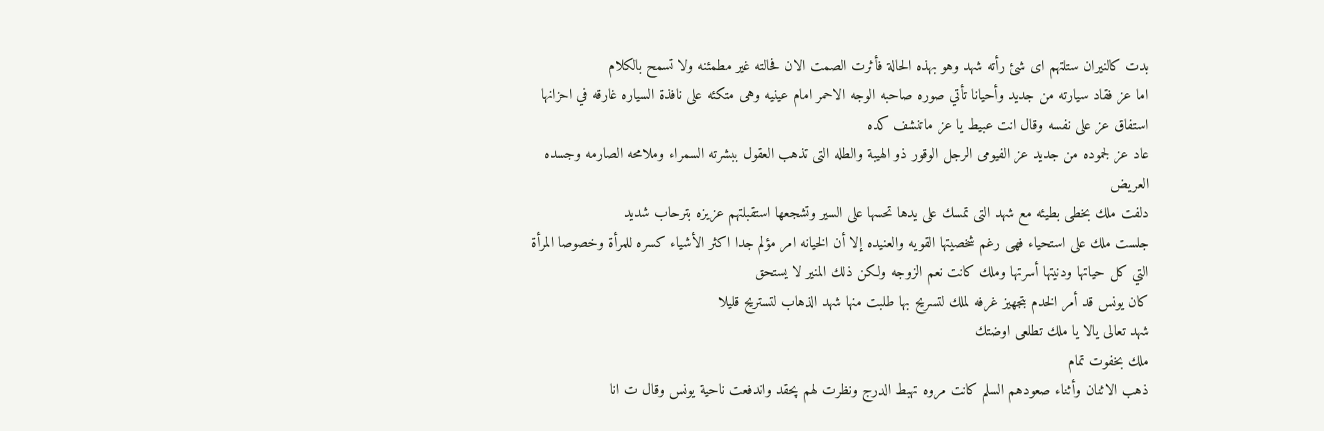بدت كالنيران ستلتهم اى شئ رأته شهد وهو بهذه الحالة فأثرت الصمت الان فحالته غير مطمئنه ولا تسمح بالكلام
اما عز فقاد سيارته من جديد وأحيانا تأتي صوره صاحبه الوجه الاحمر امام عينيه وهى متكئه على نافذة السياره غارقه في احزانها
استفاق عز على نفسه وقال انت عبيط يا عز ماتنشف كده
عاد عز لجموده من جديد عز الفيومى الرجل الوقور ذو الهيبة والطله التى تذهب العقول ببشرته السمراء وملامحه الصارمه وجسده العريض
دلفت ملك بخطى بطيئه مع شهد التى تمسك على يدها تحسها على السير وتشجعها استقبلتهم عزيزه بترحاب شديد
جلست ملك على استحياء فهى رغم شخصيتها القويه والعنيده إلا أن الخيانه امر مؤلم جدا اكثر الأشياء كسره للمرأة وخصوصا المرأة التي كل حياتها ودنيتها أسرتها وملك كانت نعم الزوجه ولكن ذلك المنير لا يستحق
كان يونس قد أمر الخدم بتجهيز غرفه لملك لتسريح بها طلبت منها شهد الذهاب لتستريح قليلا
شهد تعالى يالا يا ملك تطلعى اوضتك
ملك بخفوت تمام
ذهب الاثنان وأثناء صعودهم السلم كانت مروه تهبط الدرج ونظرت لهم پحقد واندفعت ناحية يونس وقال ت انا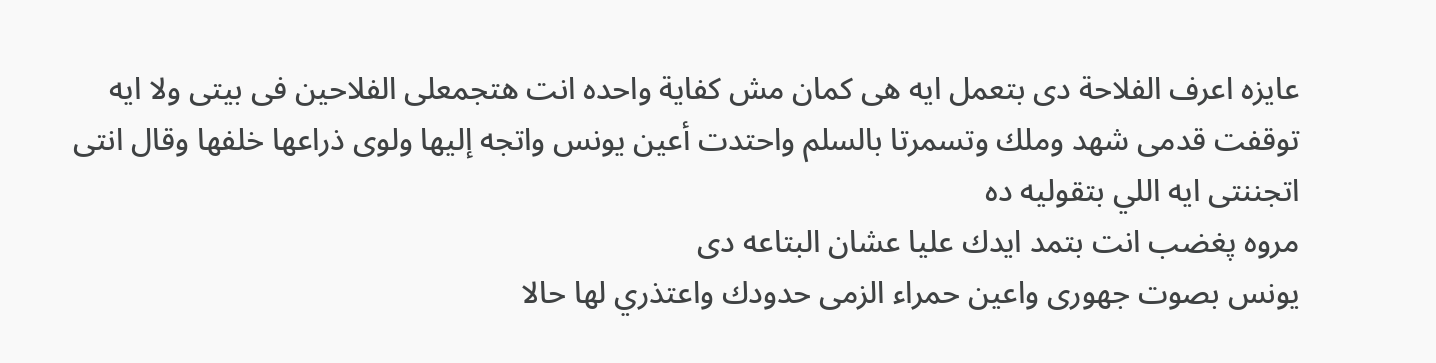عايزه اعرف الفلاحة دى بتعمل ايه هى كمان مش كفاية واحده انت هتجمعلى الفلاحين فى بيتى ولا ايه
توقفت قدمى شهد وملك وتسمرتا بالسلم واحتدت أعين يونس واتجه إليها ولوى ذراعها خلفها وقال انتى اتجننتى ايه اللي بتقوليه ده
مروه پغضب انت بتمد ايدك عليا عشان البتاعه دى
يونس بصوت جهورى واعين حمراء الزمى حدودك واعتذري لها حالا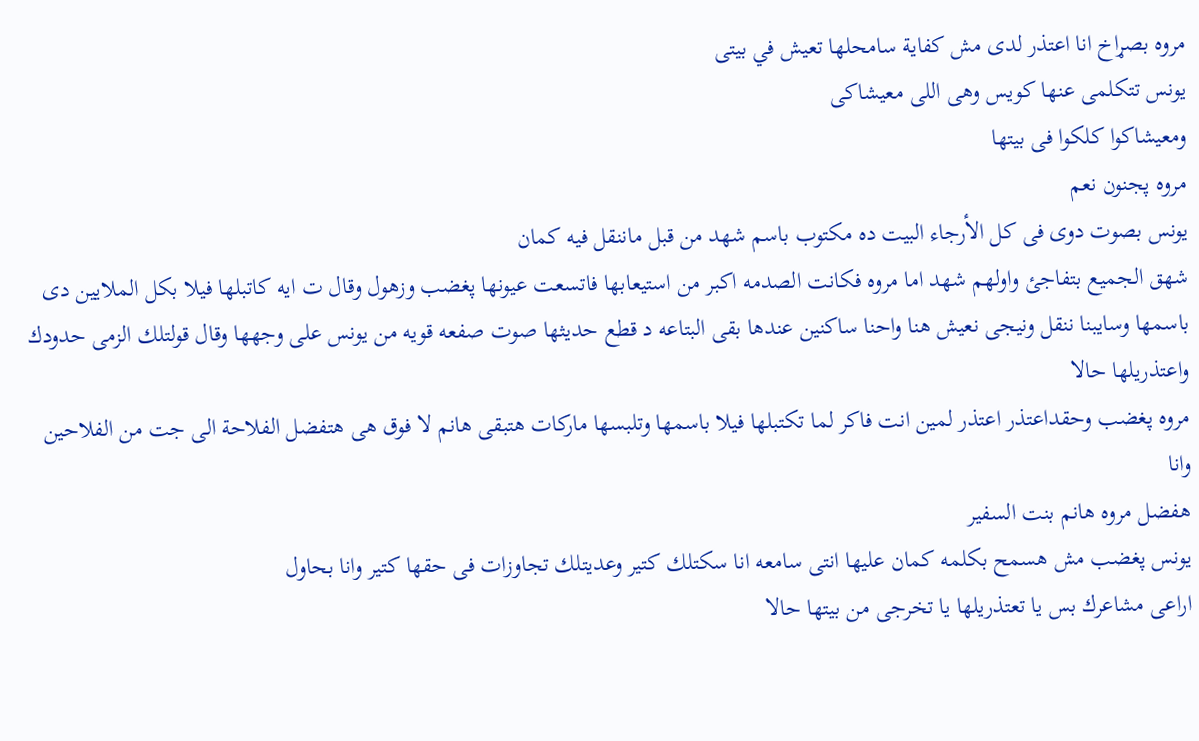مروه بصړاخ انا اعتذر لدى مش كفاية سامحلها تعيش في بيتى
يونس تتكلمى عنها كويس وهى اللى معيشاكى
ومعيشاكوا كلكوا فى بيتها
مروه پجنون نعم
يونس بصوت دوى فى كل الأرجاء البيت ده مكتوب باسم شهد من قبل ماننقل فيه كمان
شهق الجميع بتفاجئ واولهم شهد اما مروه فكانت الصدمه اكبر من استيعابها فاتسعت عيونها پغضب وزهول وقال ت ايه كاتبلها فيلا بكل الملايين دى باسمها وسايبنا ننقل ونيجى نعيش هنا واحنا ساكنين عندها بقى البتاعه د قطع حديثها صوت صفعه قويه من يونس على وجهها وقال قولتلك الزمى حدودك واعتذريلها حالا
مروه پغضب وحقداعتذر اعتذر لمين انت فاكر لما تكتبلها فيلا باسمها وتلبسها ماركات هتبقى هانم لا فوق هى هتفضل الفلاحة الى جت من الفلاحين وانا
هفضل مروه هانم بنت السفير
يونس پغضب مش هسمح بكلمه كمان عليها انتى سامعه انا سكتلك كتير وعديتلك تجاوزات فى حقها كتير وانا بحاول
اراعى مشاعرك بس يا تعتذريلها يا تخرجى من بيتها حالا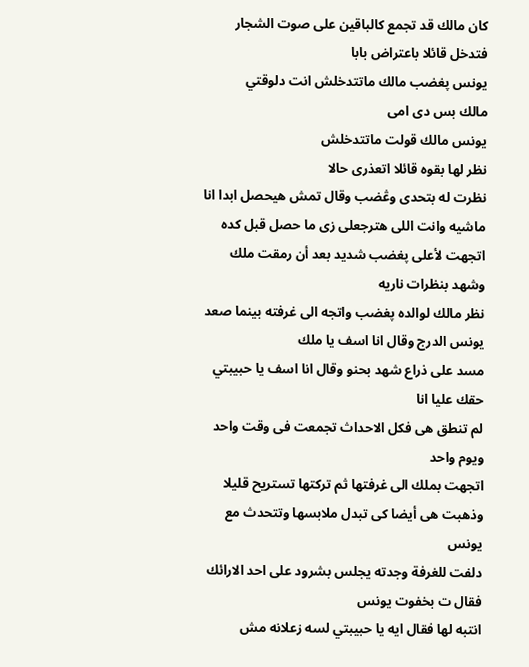كان مالك قد تجمع كالباقين على صوت الشجار فتدخل قائلا باعتراض بابا
يونس پغضب مالك ماتتدخلش انت دلوقتي
مالك بس دى امى
يونس مالك قولت ماتتدخلش
نظر لها بقوه قائلا اتعذرى حالا
نظرت له بتحدى وڠضب وقال تمش هيحصل ابدا انا ماشيه وانت اللى هترجعلى زى ما حصل قبل كده
اتجهت لأعلى پغضب شديد بعد أن رمقت ملك وشهد بنظرات ناريه
نظر مالك لوالده پغضب واتجه الى غرفته بينما صعد يونس الدرج وقال انا اسف يا ملك
مسد على ذراع شهد بحنو وقال انا اسف يا حبيبتي حقك عليا انا
لم تنطق هى فكل الاحداث تجمعت فى وقت واحد ويوم واحد
اتجهت بملك الى غرفتها ثم تركتها تستريح قليلا وذهبت هى أيضا كى تبدل ملابسها وتتحدث مع يونس
دلفت للغرفة وجدته يجلس بشرود على احد الارائك فقال ت بخفوت يونس
انتبه لها فقال ايه يا حبيبتي لسه زعلانه مش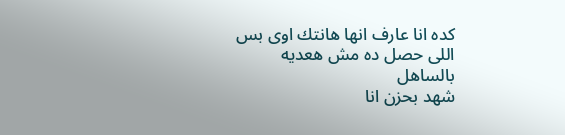كده انا عارف انها هانتك اوى بس اللى حصل ده مش هعديه بالساهل
شهد بحزن انا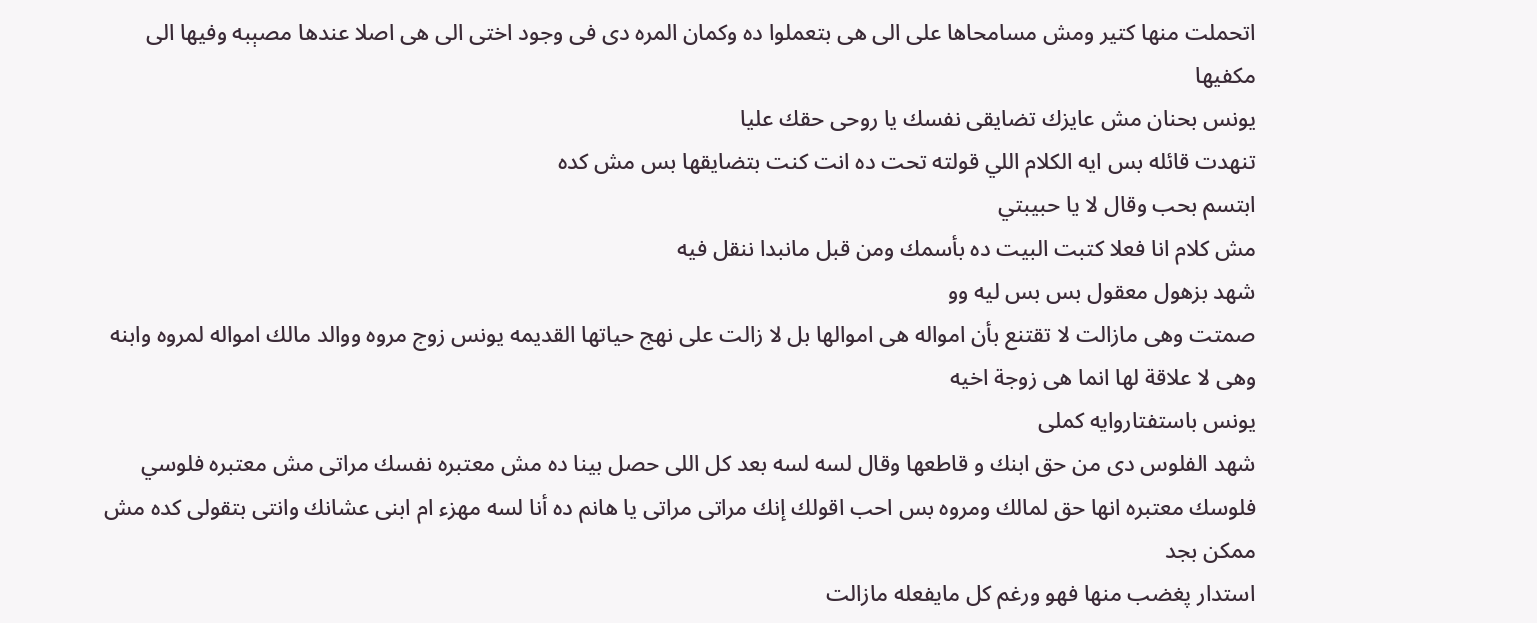اتحملت منها كتير ومش مسامحاها على الى هى بتعملوا ده وكمان المره دى فى وجود اختى الى هى اصلا عندها مصېبه وفيها الى مكفيها
يونس بحنان مش عايزك تضايقى نفسك يا روحى حقك عليا
تنهدت قائله بس ايه الكلام اللي قولته تحت ده انت كنت بتضايقها بس مش كده
ابتسم بحب وقال لا يا حبيبتي
مش كلام انا فعلا كتبت البيت ده بأسمك ومن قبل مانبدا ننقل فيه
شهد بزهول معقول بس بس ليه وو
صمتت وهى مازالت لا تقتنع بأن امواله هى اموالها بل لا زالت على نهج حياتها القديمه يونس زوج مروه ووالد مالك امواله لمروه وابنه وهى لا علاقة لها انما هى زوجة اخيه
يونس باستفتاروايه كملى
شهد الفلوس دى من حق ابنك و قاطعها وقال لسه لسه بعد كل اللى حصل بينا ده مش معتبره نفسك مراتى مش معتبره فلوسي فلوسك معتبره انها حق لمالك ومروه بس احب اقولك إنك مراتى مراتى يا هانم ده أنا لسه مهزء ام ابنى عشانك وانتى بتقولى كده مش ممكن بجد
استدار پغضب منها فهو ورغم كل مايفعله مازالت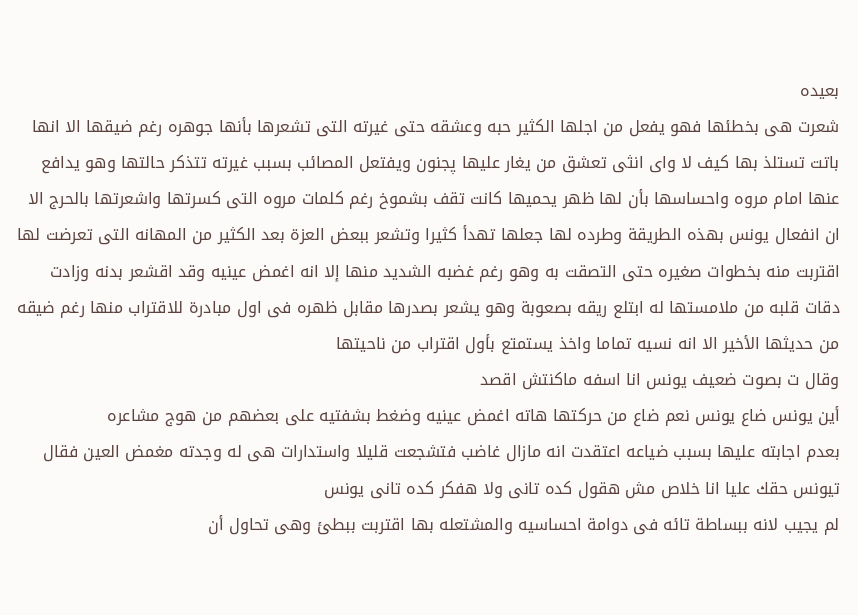بعيده
شعرت هى بخطئها فهو يفعل من اجلها الكثير حبه وعشقه حتى غيرته التى تشعرها بأنها جوهره رغم ضيقها الا انها باتت تستلذ بها كيف لا واى انثى تعشق من يغار عليها پجنون ويفتعل المصائب بسبب غيرته تتذكر حالتها وهو يدافع عنها امام مروه واحساسها بأن لها ظهر يحميها كانت تقف بشموخ رغم كلمات مروه التى كسرتها واشعرتها بالحرج الا ان انفعال يونس بهذه الطريقة وطرده لها جعلها تهدأ كثيرا وتشعر ببعض العزة بعد الكثير من المهانه التى تعرضت لها
اقتربت منه بخطوات صغيره حتى التصقت به وهو رغم غضبه الشديد منها إلا انه اغمض عينيه وقد اقشعر بدنه وزادت دقات قلبه من ملامستها له ابتلع ريقه بصعوبة وهو يشعر بصدرها مقابل ظهره فى اول مبادرة للاقتراب منها رغم ضيقه من حديثها الأخير الا انه نسيه تماما واخذ يستمتع بأول اقتراب من ناحيتها
وقال ت بصوت ضعيف يونس انا اسفه ماكنتش اقصد
أين يونس ضاع يونس نعم ضاع من حركتها هاته اغمض عينيه وضغط بشفتيه على بعضهم من هوج مشاعره
بعدم اجابته عليها بسبب ضياعه اعتقدت انه مازال غاضب فتشجعت قليلا واستدارات هى له وجدته مغمض العين فقال تيونس حقك عليا انا خلاص مش هقول كده تانى ولا هفكر كده تانى يونس
لم يجيب لانه ببساطة تائه فى دوامة احساسيه والمشتعله بها اقتربت ببطئ وهى تحاول أن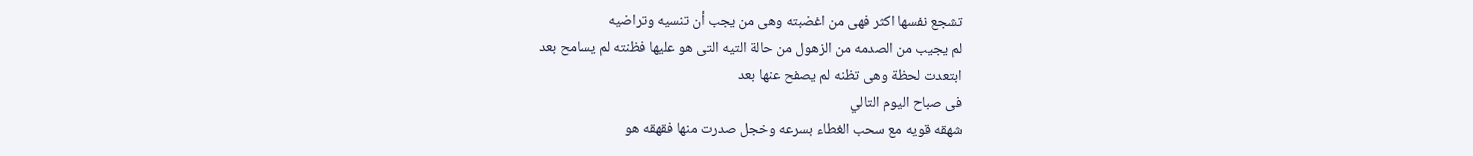تشجع نفسها اكثر فهى من اغضبته وهى من يجب أن تنسيه وتراضيه
لم يجيب من الصدمه من الزهول من حالة التيه التى هو عليها فظنته لم يسامح بعد
ابتعدت لحظة وهى تظنه لم يصفح عنها بعد
فى صباح اليوم التالي
شهقه قويه مع سحب الغطاء بسرعه وخجل صدرت منها فقهقه هو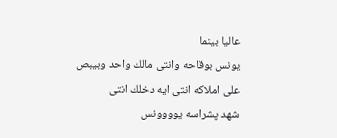عاليا بينما
يونس بوقاحه وانتى مالك واحد وبيبص على املاكه انتى ايه دخلك انتى
شهد پشراسه يوووونس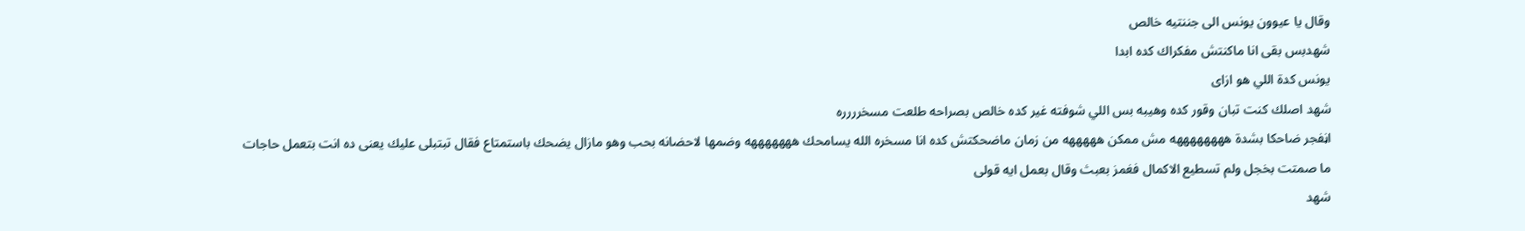وقال يا عيوون يونس الى جننتيه خالص
شهدبس بقى انا ماكنتش مفكراك كده ابدا
يونس كدة اللي هو ازاى
شهد اصلك كنت تبان وقور كده وهيبه بس اللي شوفته غير كده خالص بصراحه طلعت مسخرررره
اڼفجر ضاحكا بشدة ههههههههه مش ممكن هههههه من زمان ماضحكتش كده انا مسخره الله يسامحك هههههههه وضمھا لاحضانه بحب وهو مازال يضحك باستمتاع فقال تبتبلى عليك يعنى ده انت بتعمل حاجات ما صمتت بخجل ولم تسطيع الاكمال فغمز بعبث وقال بعمل ايه قولى
شهد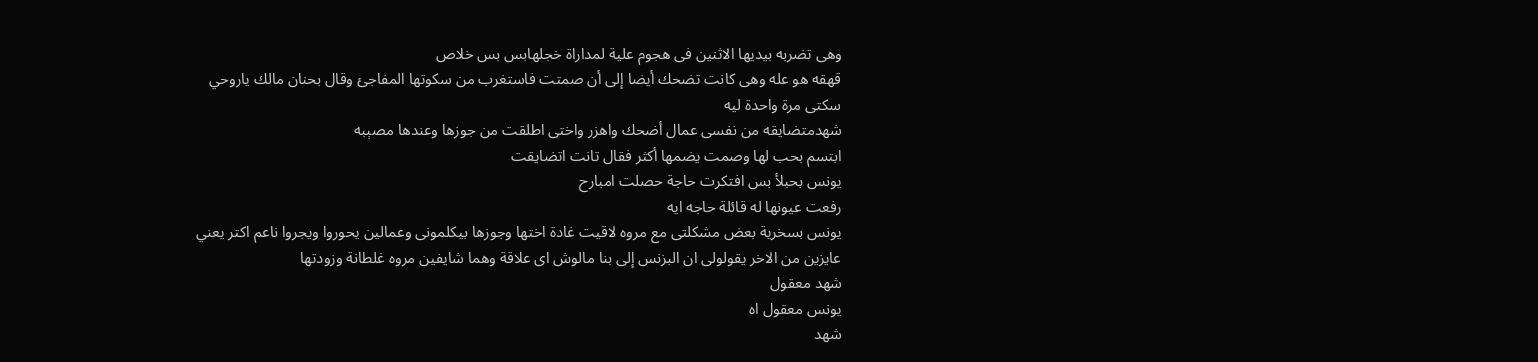وهى تضربه بيديها الاثنين فى هجوم علية لمداراة خجلهابس بس خلاص
قهقه هو عله وهى كانت تضحك أيضا إلى أن صمتت فاستغرب من سكوتها المفاجئ وقال بحنان مالك ياروحي سكتى مرة واحدة ليه
شهدمتضايقه من نفسى عمال أضحك واهزر واختى اطلقت من جوزها وعندها مصېبه
ابتسم بحب لها وصمت يضمها أكثر فقال تانت اتضايقت
يونس بحبلأ بس افتكرت حاجة حصلت امبارح
رفعت عيونها له قائلة حاجه ايه
يونس بسخرية بعض مشكلتى مع مروه لاقيت غادة اختها وجوزها بيكلمونى وعمالين يحوروا ويجروا ناعم اكتر يعني عايزين من الاخر يقولولى ان البزنس إلى بنا مالوش اى علاقة وهما شايفين مروه غلطانة وزودتها
شهد معقول
يونس معقول اه
شهد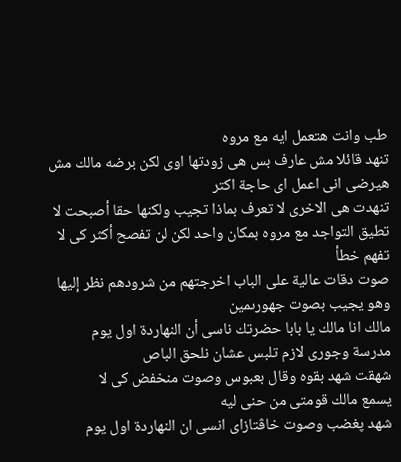طب وانت هتعمل ايه مع مروه
تنهد قائلا مش عارف بس هى زودتها اوى لكن برضه مالك مش هيرضى انى اعمل اى حاجة اكتر
تنهدت هى الاخرى لا تعرف بماذا تجيب ولكنها حقا أصبحت لا تطيق التواجد مع مروه بمكان واحد لكن لن تفصح أكثر كى لا تفهم خطأ
صوت دقات عالية على الباب اخرجتهم من شرودهم نظر إليها وهو يجيب بصوت جهورىمين
مالك انا مالك يا بابا حضرتك ناسى أن النهاردة اول يوم مدرسة وجورى لازم تلبس عشان نلحق الباص
شهقت شهد بقوه وقال بعبوس وصوت منخفض كى لا
يسمع مالك قومتى من حنى ليه
شهد پغضب وصوت خاڤتازاى انسى ان النهاردة اول يوم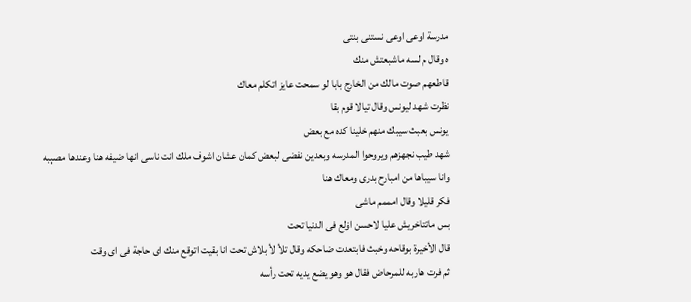مدرسة اوعى اوعى نستنى بنتى
ه وقال م لسه ماشبعتش منك
قاطعهم صوت مالك من الخارج بابا لو سمحت عايز اتكلم معاك
نظرت شهد ليونس وقال تيالا قوم بقا
يونس بعبث سيبك منهم خلينا كده مع بعض
شهد طيب نجهزهم ويروحوا المدرسه وبعدين نفضى لبعض كمان عشان اشوف ملك انت ناسى انها ضيفه هنا وعندها مصېبه وانا سيباها من امبارح بدرى ومعاك هنا
فكر قليلا وقال امممم ماشى
بس ماتتاخريش عليا لاحسن اۏلع فى الدنيا تحت
قال الأخيرة بوقاحه وخبث فابتعدت ضاحكه وقال تلأ لأ بلاش تحت انا بقيت اتوقع منك اى حاجة فى اى وقت
ثم فرت هاربه للمرحاض فقال هو وهو يضع يديه تحت رأسه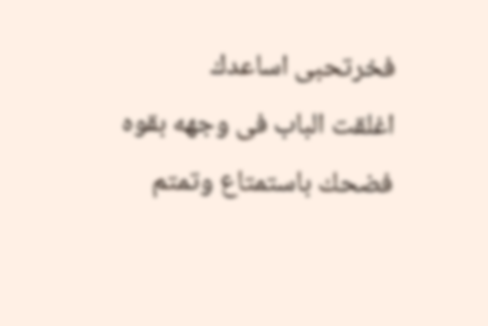فخرتحبى اساعدك
اغلقت الباب فى وجهه بقوه فضحك باستمتاع وتمتم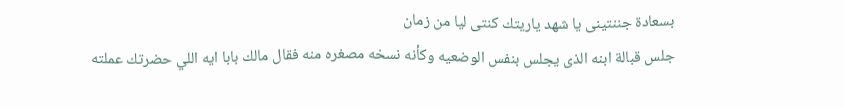بسعادة جننتينى يا شهد ياريتك كنتى ليا من زمان
جلس قبالة ابنه الذى يجلس بنفس الوضعيه وكأنه نسخه مصغره منه فقال مالك بابا ايه اللي حضرتك عملته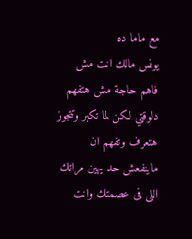مع ماما ده
يونس مالك انت مش فاهم حاجة مش هتفهم دلوقتي لكن لما تكبر وتتجوز هتعرف وتفهم ان ماينفعش حد يهين مراتك اللى فى عصمتك وانت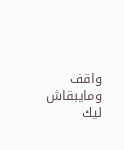واقف ومايبقاش ليك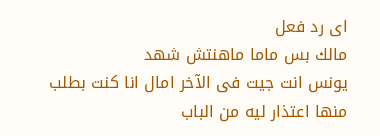اى رد فعل
مالك بس ماما ماهنتش شهد
يونس انت جيت فى الآخر امال انا كنت بطلب منها اعتذار ليه من الباب